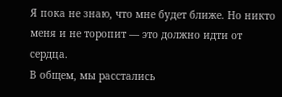Я пока не знаю, что мне будет ближе. Но никто меня и не торопит — это должно идти от сердца.
В общем, мы расстались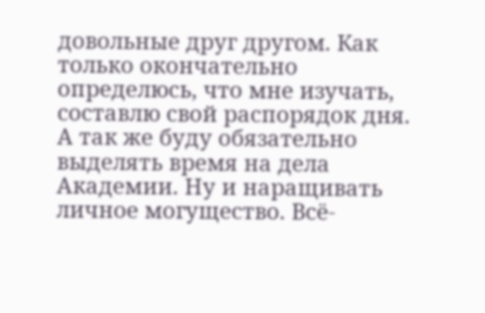довольные друг другом. Как только окончательно определюсь, что мне изучать, составлю свой распорядок дня. А так же буду обязательно выделять время на дела Академии. Ну и наращивать личное могущество. Всё-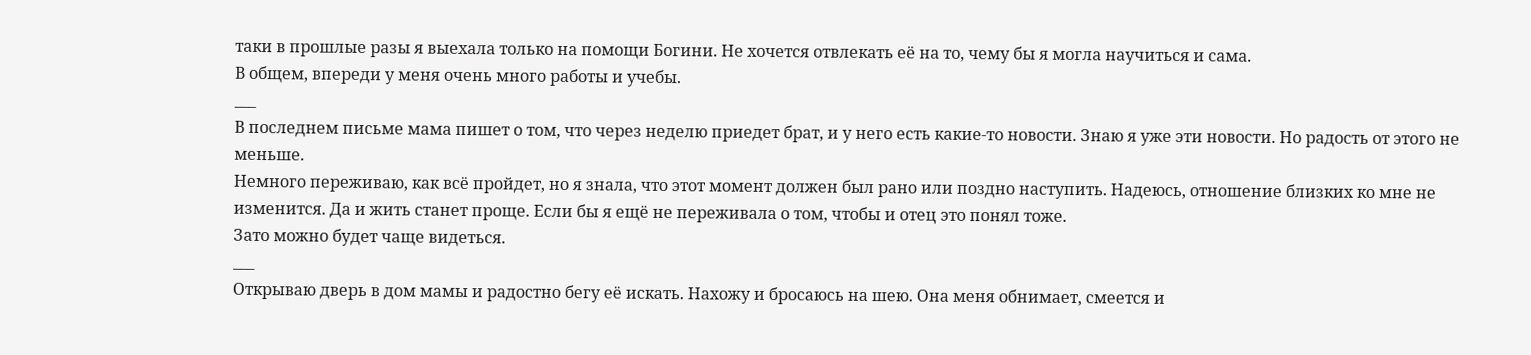таки в прошлые разы я выехала только на помощи Богини. Не хочется отвлекать её на то, чему бы я могла научиться и сама.
В общем, впереди у меня очень много работы и учебы.
___
В последнем письме мама пишет о том, что через неделю приедет брат, и у него есть какие-то новости. Знаю я уже эти новости. Но радость от этого не меньше.
Немного переживаю, как всё пройдет, но я знала, что этот момент должен был рано или поздно наступить. Надеюсь, отношение близких ко мне не изменится. Да и жить станет проще. Если бы я ещё не переживала о том, чтобы и отец это понял тоже.
Зато можно будет чаще видеться.
___
Открываю дверь в дом мамы и радостно бегу её искать. Нахожу и бросаюсь на шею. Она меня обнимает, смеется и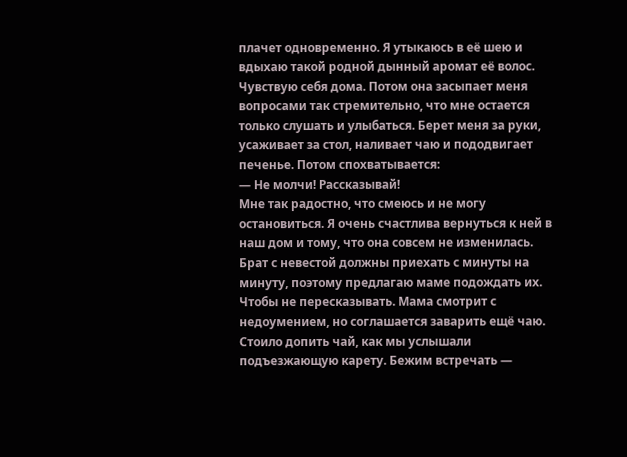плачет одновременно. Я утыкаюсь в её шею и вдыхаю такой родной дынный аромат её волос. Чувствую себя дома. Потом она засыпает меня вопросами так стремительно, что мне остается только слушать и улыбаться. Берет меня за руки, усаживает за стол, наливает чаю и пододвигает печенье. Потом спохватывается:
— Не молчи! Рассказывай!
Мне так радостно, что смеюсь и не могу остановиться. Я очень счастлива вернуться к ней в наш дом и тому, что она совсем не изменилась. Брат с невестой должны приехать с минуты на минуту, поэтому предлагаю маме подождать их. Чтобы не пересказывать. Мама смотрит с недоумением, но соглашается заварить ещё чаю.
Стоило допить чай, как мы услышали подъезжающую карету. Бежим встречать —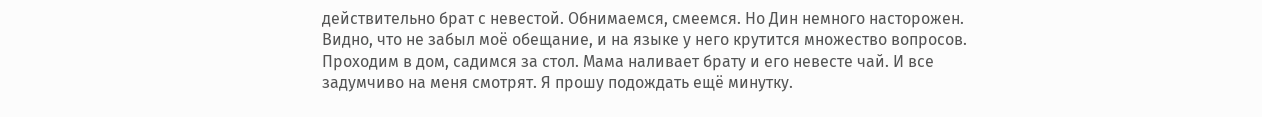действительно брат с невестой. Обнимаемся, смеемся. Но Дин немного насторожен. Видно, что не забыл моё обещание, и на языке у него крутится множество вопросов.
Проходим в дом, садимся за стол. Мама наливает брату и его невесте чай. И все задумчиво на меня смотрят. Я прошу подождать ещё минутку.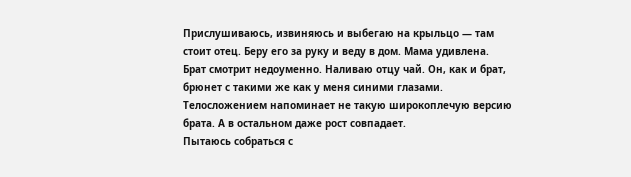Прислушиваюсь, извиняюсь и выбегаю на крыльцо — там стоит отец. Беру его за руку и веду в дом. Мама удивлена. Брат смотрит недоуменно. Наливаю отцу чай. Он, как и брат, брюнет с такими же как у меня синими глазами. Телосложением напоминает не такую широкоплечую версию брата. А в остальном даже рост совпадает.
Пытаюсь собраться с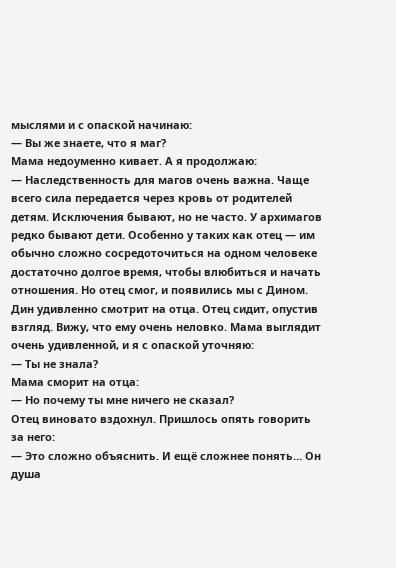мыслями и с опаской начинаю:
— Вы же знаете, что я маг?
Мама недоуменно кивает. А я продолжаю:
— Наследственность для магов очень важна. Чаще всего сила передается через кровь от родителей детям. Исключения бывают, но не часто. У архимагов редко бывают дети. Особенно у таких как отец — им обычно сложно сосредоточиться на одном человеке достаточно долгое время, чтобы влюбиться и начать отношения. Но отец смог, и появились мы с Дином.
Дин удивленно смотрит на отца. Отец сидит, опустив взгляд. Вижу, что ему очень неловко. Мама выглядит очень удивленной, и я с опаской уточняю:
— Ты не знала?
Мама сморит на отца:
— Но почему ты мне ничего не сказал?
Отец виновато вздохнул. Пришлось опять говорить за него:
— Это сложно объяснить. И ещё сложнее понять… Он душа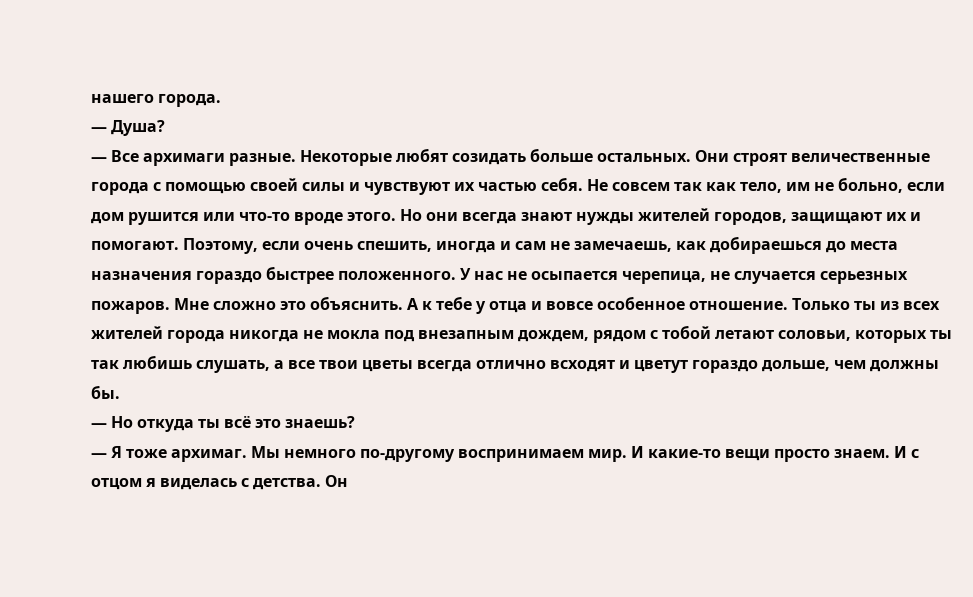нашего города.
— Душа?
— Все архимаги разные. Некоторые любят созидать больше остальных. Они строят величественные города с помощью своей силы и чувствуют их частью себя. Не совсем так как тело, им не больно, если дом рушится или что-то вроде этого. Но они всегда знают нужды жителей городов, защищают их и помогают. Поэтому, если очень спешить, иногда и сам не замечаешь, как добираешься до места назначения гораздо быстрее положенного. У нас не осыпается черепица, не случается серьезных пожаров. Мне сложно это объяснить. А к тебе у отца и вовсе особенное отношение. Только ты из всех жителей города никогда не мокла под внезапным дождем, рядом с тобой летают соловьи, которых ты так любишь слушать, а все твои цветы всегда отлично всходят и цветут гораздо дольше, чем должны бы.
— Но откуда ты всё это знаешь?
— Я тоже архимаг. Мы немного по-другому воспринимаем мир. И какие-то вещи просто знаем. И с отцом я виделась с детства. Он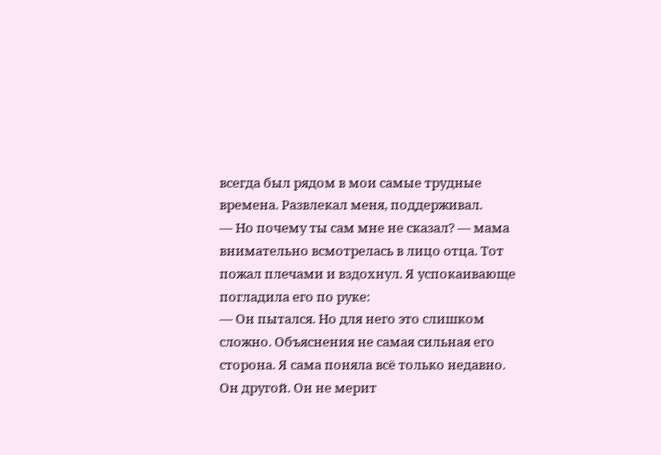всегда был рядом в мои самые трудные времена. Развлекал меня, поддерживал.
— Но почему ты сам мне не сказал? — мама внимательно всмотрелась в лицо отца. Тот пожал плечами и вздохнул. Я успокаивающе погладила его по руке:
— Он пытался. Но для него это слишком сложно. Объяснения не самая сильная его сторона. Я сама поняла всё только недавно. Он другой. Он не мерит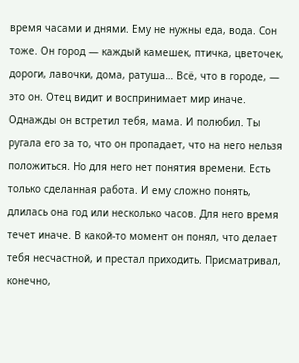время часами и днями. Ему не нужны еда, вода. Сон тоже. Он город — каждый камешек, птичка, цветочек, дороги, лавочки, дома, ратуша… Всё, что в городе, — это он. Отец видит и воспринимает мир иначе. Однажды он встретил тебя, мама. И полюбил. Ты ругала его за то, что он пропадает, что на него нельзя положиться. Но для него нет понятия времени. Есть только сделанная работа. И ему сложно понять, длилась она год или несколько часов. Для него время течет иначе. В какой-то момент он понял, что делает тебя несчастной, и престал приходить. Присматривал, конечно,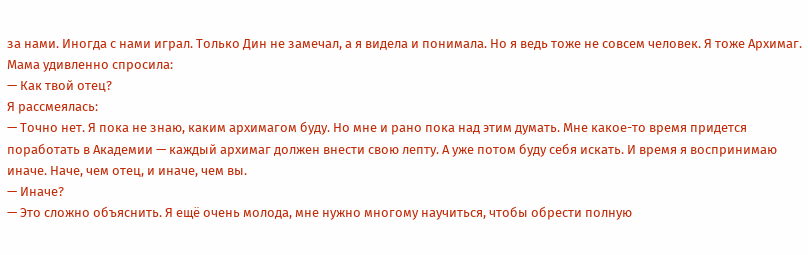за нами. Иногда с нами играл. Только Дин не замечал, а я видела и понимала. Но я ведь тоже не совсем человек. Я тоже Архимаг.
Мама удивленно спросила:
— Как твой отец?
Я рассмеялась:
— Точно нет. Я пока не знаю, каким архимагом буду. Но мне и рано пока над этим думать. Мне какое-то время придется поработать в Академии — каждый архимаг должен внести свою лепту. А уже потом буду себя искать. И время я воспринимаю иначе. Наче, чем отец, и иначе, чем вы.
— Иначе?
— Это сложно объяснить. Я ещё очень молода, мне нужно многому научиться, чтобы обрести полную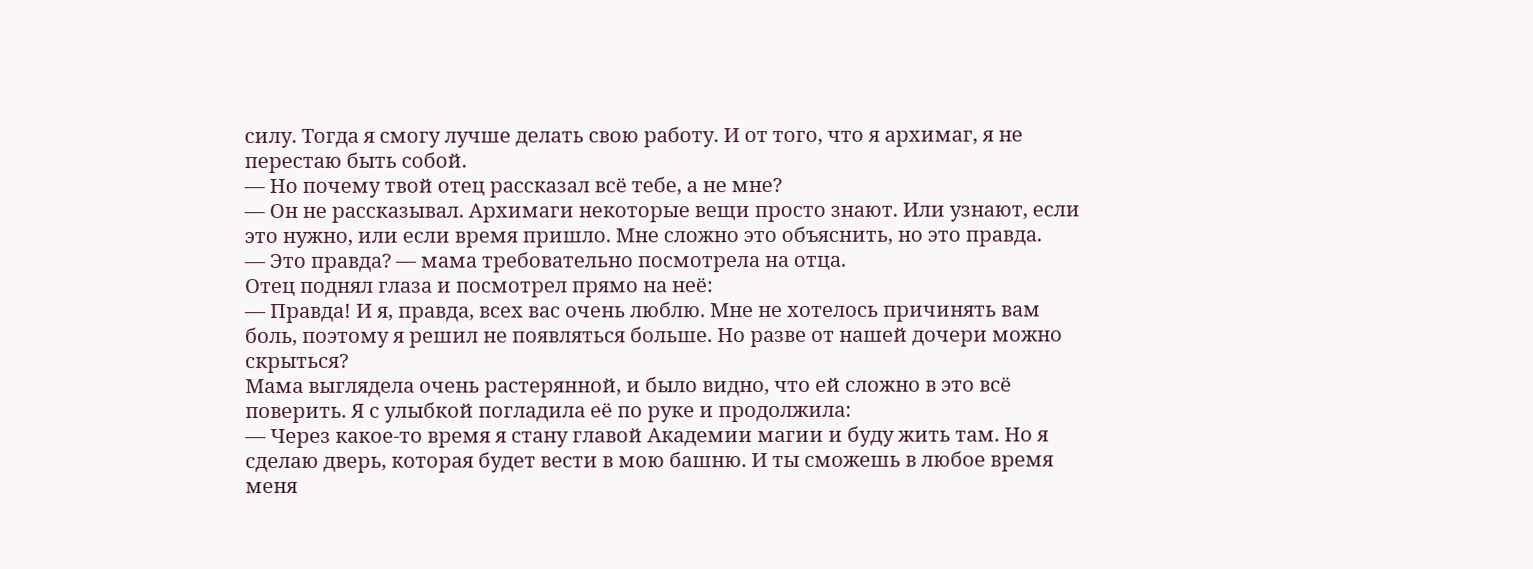силу. Тогда я смогу лучше делать свою работу. И от того, что я архимаг, я не перестаю быть собой.
— Но почему твой отец рассказал всё тебе, а не мне?
— Он не рассказывал. Архимаги некоторые вещи просто знают. Или узнают, если это нужно, или если время пришло. Мне сложно это объяснить, но это правда.
— Это правда? — мама требовательно посмотрела на отца.
Отец поднял глаза и посмотрел прямо на неё:
— Правда! И я, правда, всех вас очень люблю. Мне не хотелось причинять вам боль, поэтому я решил не появляться больше. Но разве от нашей дочери можно скрыться?
Мама выглядела очень растерянной, и было видно, что ей сложно в это всё поверить. Я с улыбкой погладила её по руке и продолжила:
— Через какое-то время я стану главой Академии магии и буду жить там. Но я сделаю дверь, которая будет вести в мою башню. И ты сможешь в любое время меня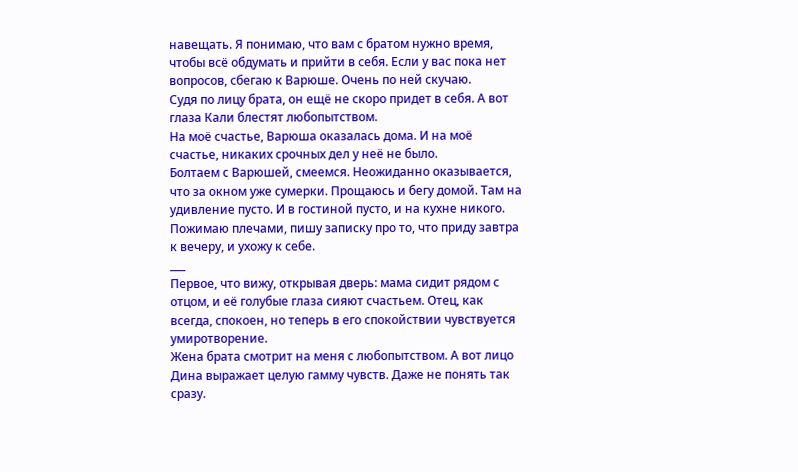навещать. Я понимаю, что вам с братом нужно время, чтобы всё обдумать и прийти в себя. Если у вас пока нет вопросов, сбегаю к Варюше. Очень по ней скучаю.
Судя по лицу брата, он ещё не скоро придет в себя. А вот глаза Кали блестят любопытством.
На моё счастье, Варюша оказалась дома. И на моё счастье, никаких срочных дел у неё не было.
Болтаем с Варюшей, смеемся. Неожиданно оказывается, что за окном уже сумерки. Прощаюсь и бегу домой. Там на удивление пусто. И в гостиной пусто, и на кухне никого. Пожимаю плечами, пишу записку про то, что приду завтра к вечеру, и ухожу к себе.
___
Первое, что вижу, открывая дверь: мама сидит рядом с отцом, и её голубые глаза сияют счастьем. Отец, как всегда, спокоен, но теперь в его спокойствии чувствуется умиротворение.
Жена брата смотрит на меня с любопытством. А вот лицо Дина выражает целую гамму чувств. Даже не понять так сразу.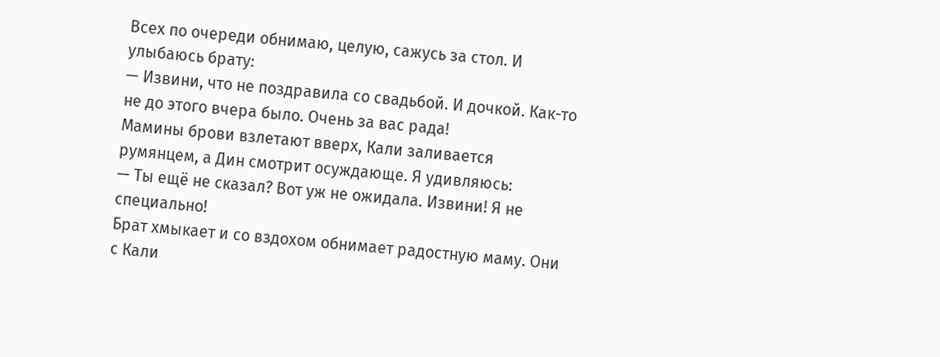Всех по очереди обнимаю, целую, сажусь за стол. И улыбаюсь брату:
— Извини, что не поздравила со свадьбой. И дочкой. Как-то не до этого вчера было. Очень за вас рада!
Мамины брови взлетают вверх, Кали заливается румянцем, а Дин смотрит осуждающе. Я удивляюсь:
— Ты ещё не сказал? Вот уж не ожидала. Извини! Я не специально!
Брат хмыкает и со вздохом обнимает радостную маму. Они с Кали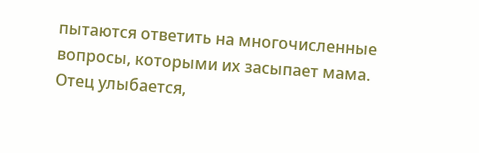пытаются ответить на многочисленные вопросы, которыми их засыпает мама. Отец улыбается,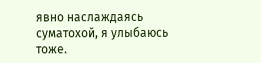явно наслаждаясь суматохой, я улыбаюсь тоже.